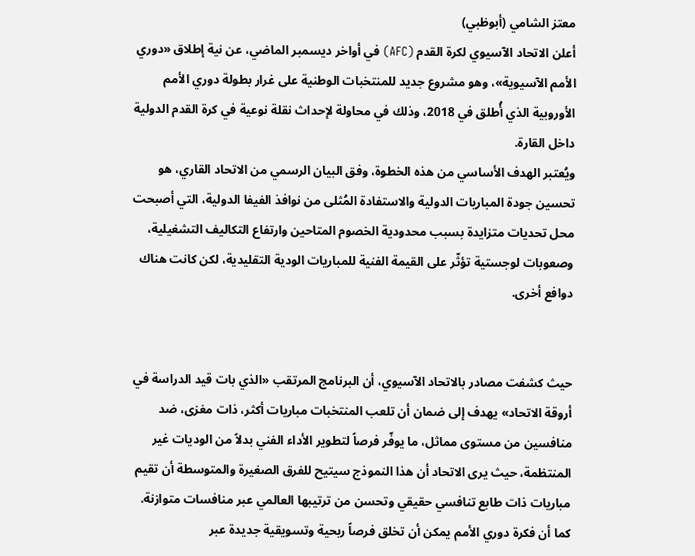معتز الشامي (أبوظبي)
أعلن الاتحاد الآسيوي لكرة القدم (AFC) في أواخر ديسمبر الماضي، عن نية إطلاق «دوري الأمم الآسيوية»، وهو مشروع جديد للمنتخبات الوطنية على غرار بطولة دوري الأمم الأوروبية الذي أُطلق في 2018، وذلك في محاولة لإحداث نقلة نوعية في كرة القدم الدولية داخل القارة.
ويُعتبر الهدف الأساسي من هذه الخطوة، وفق البيان الرسمي من الاتحاد القاري، هو تحسين جودة المباريات الدولية والاستفادة المُثلى من نوافذ الفيفا الدولية، التي أصبحت محل تحديات متزايدة بسبب محدودية الخصوم المتاحين وارتفاع التكاليف التشغيلية، وصعوبات لوجستية تؤثّر على القيمة الفنية للمباريات الودية التقليدية، لكن كانت هناك دوافع أخرى.


حيث كشفت مصادر بالاتحاد الآسيوي، أن البرنامج المرتقب «الذي بات قيد الدراسة في أروقة الاتحاد» يهدف إلى ضمان أن تلعب المنتخبات مباريات أكثر، ذات مغزى، ضد منافسين من مستوى مماثل، ما يوفّر فرصاً لتطوير الأداء الفني بدلاً من الوديات غير المنتظمة، حيث يرى الاتحاد أن هذا النموذج سيتيح للفرق الصغيرة والمتوسطة أن تقيم مباريات ذات طابع تنافسي حقيقي وتحسن من ترتيبها العالمي عبر منافسات متوازنة.
كما أن فكرة دوري الأمم يمكن أن تخلق فرصاً ربحية وتسويقية جديدة عبر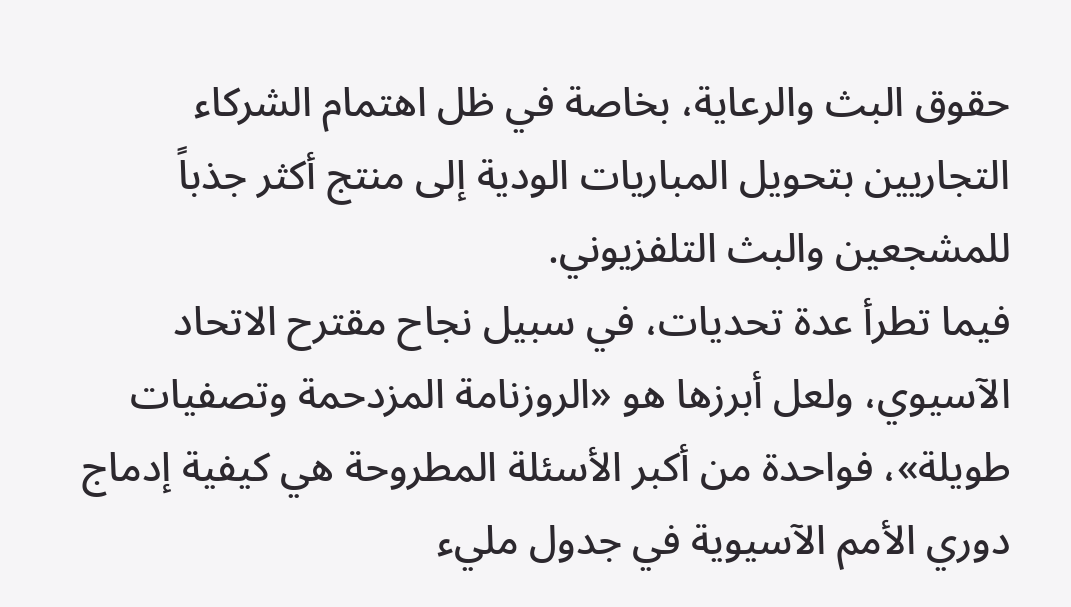حقوق البث والرعاية، بخاصة في ظل اهتمام الشركاء التجاريين بتحويل المباريات الودية إلى منتج أكثر جذباً للمشجعين والبث التلفزيوني.
فيما تطرأ عدة تحديات، في سبيل نجاح مقترح الاتحاد الآسيوي، ولعل أبرزها هو «الروزنامة المزدحمة وتصفيات طويلة»، فواحدة من أكبر الأسئلة المطروحة هي كيفية إدماج دوري الأمم الآسيوية في جدول مليء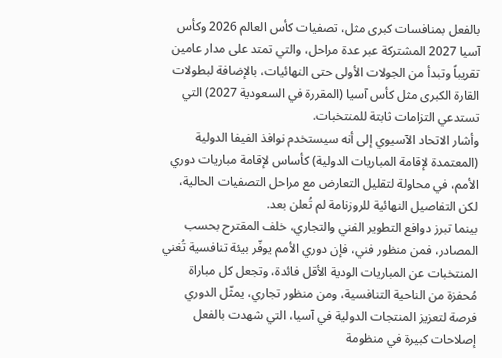بالفعل بمنافسات كبرى مثل، تصفيات كأس العالم 2026 وكأس آسيا 2027 المشتركة عبر عدة مراحل، والتي تمتد على مدار عامين تقريباً وتبدأ من الجولات الأولى حتى النهائيات، بالإضافة لبطولات القارة الكبرى مثل كأس آسيا (المقررة في السعودية 2027) التي تستدعي التزامات ثابتة للمنتخبات.
وأشار الاتحاد الآسيوي إلى أنه سيستخدم نوافذ الفيفا الدولية (المعتمدة لإقامة المباريات الدولية) كأساس لإقامة مباريات دوري الأمم، في محاولة لتقليل التعارض مع مراحل التصفيات الحالية، لكن التفاصيل النهائية للروزنامة لم تُعلن بعد.
بينما تبرز دوافع التطوير الفني والتجاري، خلف المقترح بحسب المصادر، فمن منظور فني، فإن دوري الأمم يوفّر بيئة تنافسية تُغني المنتخبات عن المباريات الودية الأقل فائدة، وتجعل كل مباراة مُحفزة من الناحية التنافسية، ومن منظور تجاري، يمثّل الدوري فرصة لتعزيز المنتجات الدولية في آسيا، التي شهدت بالفعل إصلاحات كبيرة في منظومة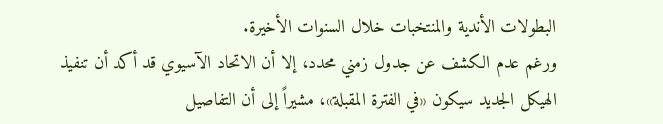البطولات الأندية والمنتخبات خلال السنوات الأخيرة.
ورغم عدم الكشف عن جدول زمني محدد، إلا أن الاتحاد الآسيوي قد أكد أن تنفيذ الهيكل الجديد سيكون «في الفترة المقبلة»، مشيراً إلى أن التفاصيل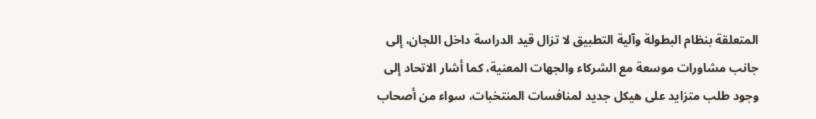المتعلقة بنظام البطولة وآلية التطبيق لا تزال قيد الدراسة داخل اللجان، إلى جانب مشاورات موسعة مع الشركاء والجهات المعنية، كما أشار الاتحاد إلى وجود طلب متزايد على هيكل جديد لمنافسات المنتخبات، سواء من أصحاب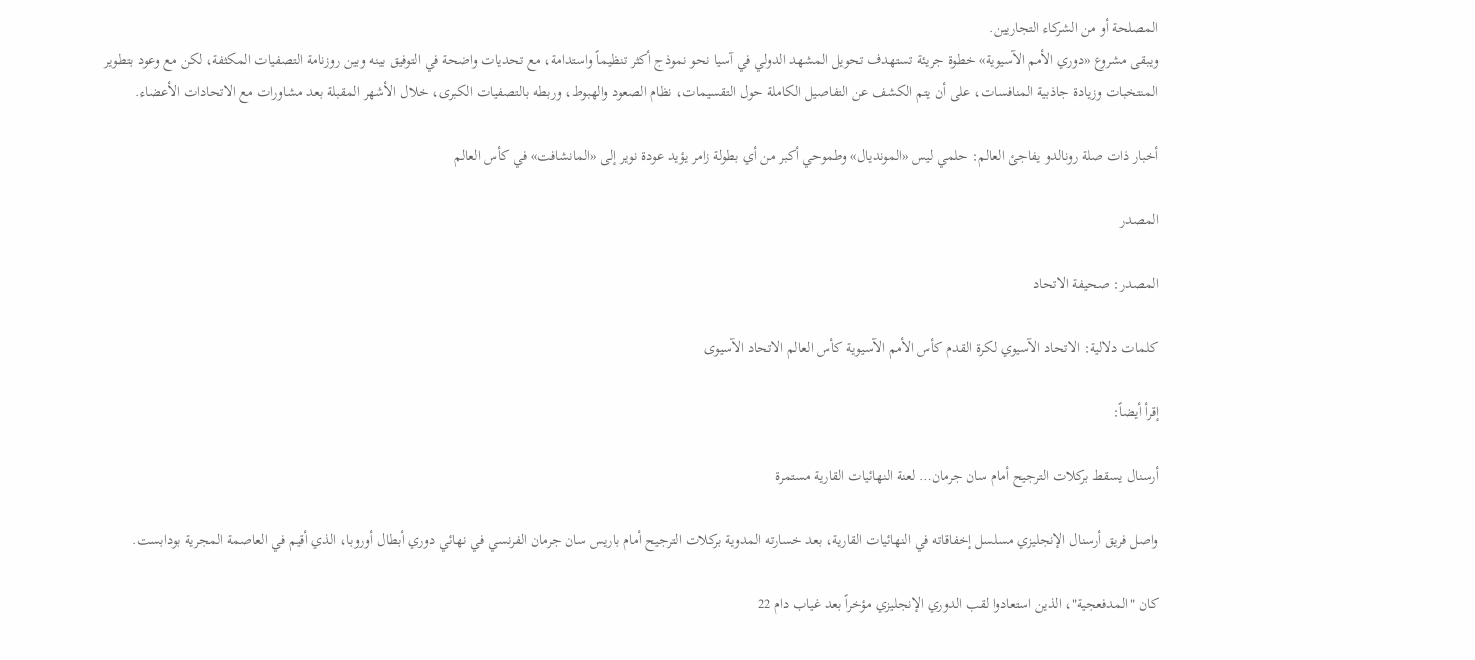المصلحة أو من الشركاء التجاريين.
ويبقى مشروع «دوري الأمم الآسيوية» خطوة جريئة تستهدف تحويل المشهد الدولي في آسيا نحو نموذج أكثر تنظيماً واستدامة، مع تحديات واضحة في التوفيق بينه وبين روزنامة التصفيات المكثفة، لكن مع وعود بتطوير المنتخبات وزيادة جاذبية المنافسات، على أن يتم الكشف عن التفاصيل الكاملة حول التقسيمات، نظام الصعود والهبوط، وربطه بالتصفيات الكبرى، خلال الأشهر المقبلة بعد مشاورات مع الاتحادات الأعضاء.

أخبار ذات صلة رونالدو يفاجئ العالم: حلمي ليس «المونديال» وطموحي أكبر من أي بطولة زامر يؤيد عودة نوير إلى «المانشافت» في كأس العالم

المصدر

المصدر: صحيفة الاتحاد

كلمات دلالية: الاتحاد الآسيوي لكرة القدم كأس الأمم الآسيوية كأس العالم الاتحاد الآسیوی

إقرأ أيضاً:

أرسنال يسقط بركلات الترجيح أمام سان جرمان… لعنة النهائيات القارية مستمرة

واصل فريق أرسنال الإنجليزي مسلسل إخفاقاته في النهائيات القارية، بعد خسارته المدوية بركلات الترجيح أمام باريس سان جرمان الفرنسي في نهائي دوري أبطال أوروبا، الذي أقيم في العاصمة المجرية بودابست.

كان "المدفعجية"، الذين استعادوا لقب الدوري الإنجليزي مؤخراً بعد غياب دام 22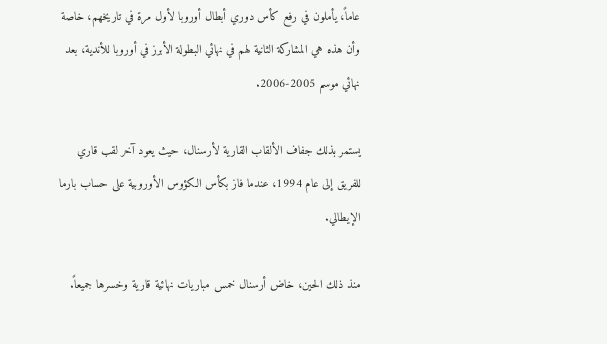عاماً، يأملون في رفع كأس دوري أبطال أوروبا لأول مرة في تاريخهم، خاصة وأن هذه هي المشاركة الثانية لهم في نهائي البطولة الأبرز في أوروبا للأندية، بعد نهائي موسم 2005-2006.

يستمر بذلك جفاف الألقاب القارية لأرسنال، حيث يعود آخر لقب قاري للفريق إلى عام 1994، عندما فاز بكأس الكؤوس الأوروبية على حساب بارما الإيطالي.

منذ ذلك الحين، خاض أرسنال خمس مباريات نهائية قارية وخسرها جميعاً.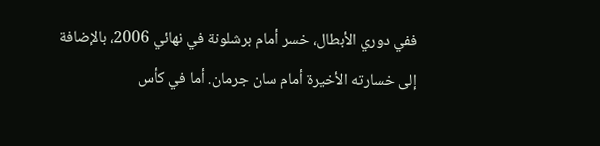ففي دوري الأبطال، خسر أمام برشلونة في نهائي 2006، بالإضافة إلى خسارته الأخيرة أمام سان جرمان. أما في كأس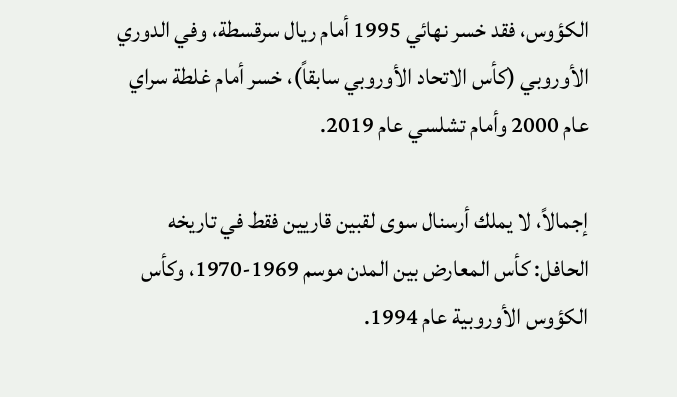الكؤوس، فقد خسر نهائي 1995 أمام ريال سرقسطة، وفي الدوري الأوروبي (كأس الاتحاد الأوروبي سابقاً)، خسر أمام غلطة سراي عام 2000 وأمام تشلسي عام 2019.

إجمالاً، لا يملك أرسنال سوى لقبين قاريين فقط في تاريخه الحافل: كأس المعارض بين المدن موسم 1969-1970، وكأس الكؤوس الأوروبية عام 1994.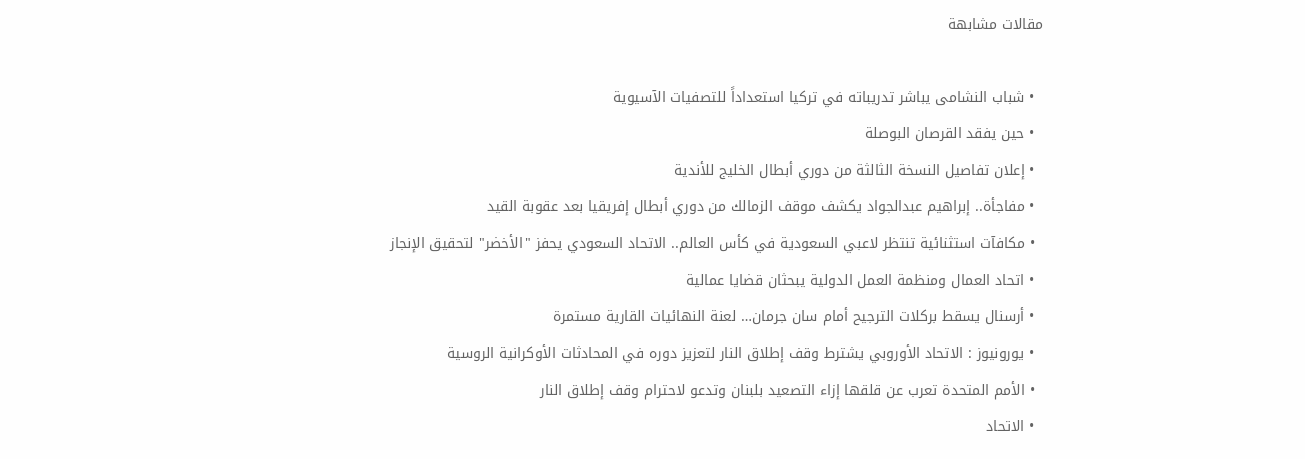مقالات مشابهة

  • شباب النشامى يباشر تدريباته في تركيا استعداداً للتصفيات الآسيوية
  • حين يفقد القرصان البوصلة
  • إعلان تفاصيل النسخة الثالثة من دوري أبطال الخليج للأندية
  • مفاجأة.. إبراهيم عبدالجواد يكشف موقف الزمالك من دوري أبطال إفريقيا بعد عقوبة القيد
  • مكافآت استثنائية تنتظر لاعبي السعودية في كأس العالم.. الاتحاد السعودي يحفز "الأخضر" لتحقيق الإنجاز
  • اتحاد العمال ومنظمة العمل الدولية يبحثان قضايا عمالية
  • أرسنال يسقط بركلات الترجيح أمام سان جرمان… لعنة النهائيات القارية مستمرة
  • يورونيوز : الاتحاد الأوروبي يشترط وقف إطلاق النار لتعزيز دوره في المحادثات الأوكرانية الروسية
  • الأمم المتحدة تعرب عن قلقها إزاء التصعيد بلبنان وتدعو لاحترام وقف إطلاق النار
  • الاتحاد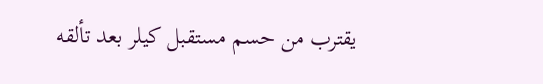يقترب من حسم مستقبل كيلر بعد تألقه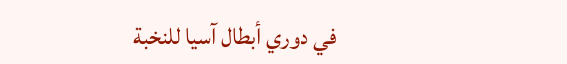في دوري أبطال آسيا للنخبة